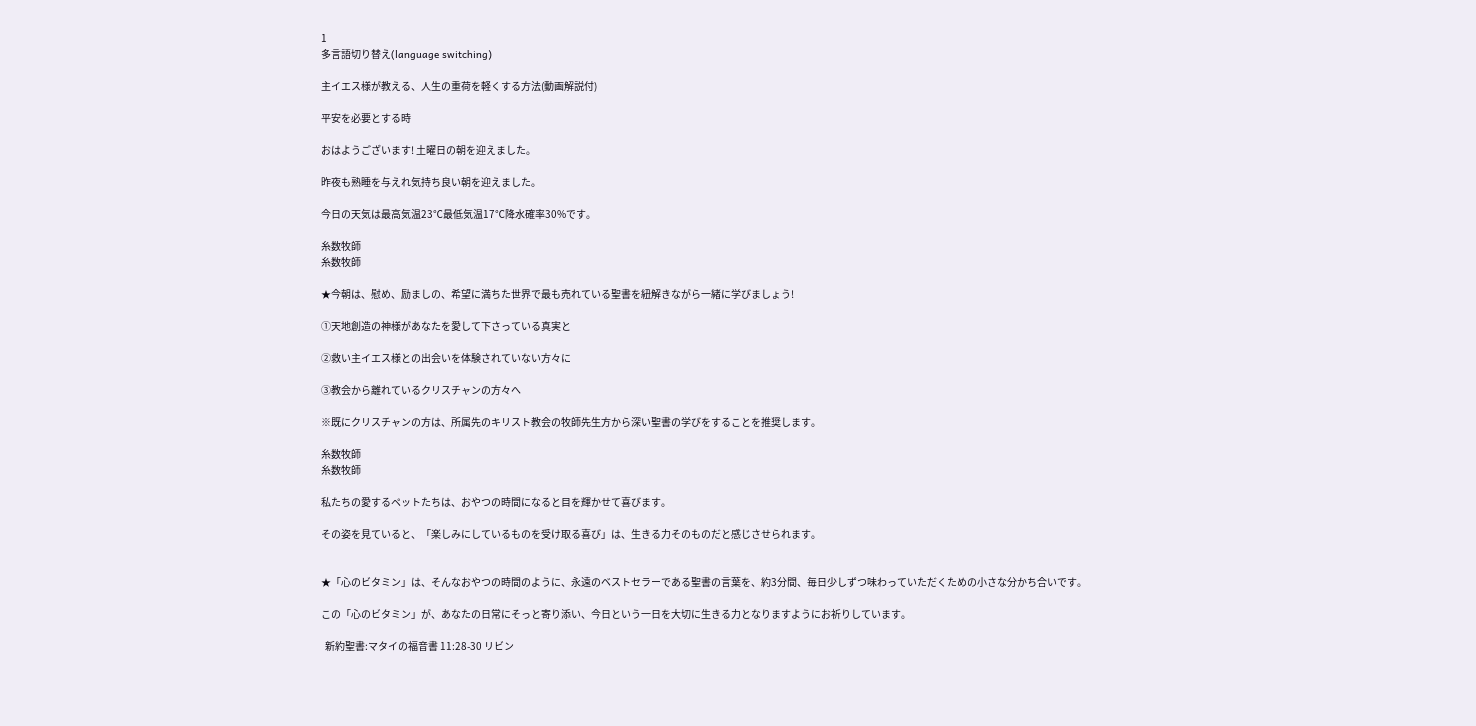1
多言語切り替え(language switching)

主イエス様が教える、人生の重荷を軽くする方法(動画解説付)

平安を必要とする時

おはようございます! 土曜日の朝を迎えました。

昨夜も熟睡を与えれ気持ち良い朝を迎えました。

今日の天気は最高気温23℃最低気温17℃降水確率30%です。

糸数牧師
糸数牧師

★今朝は、慰め、励ましの、希望に満ちた世界で最も売れている聖書を紐解きながら一緒に学びましょう!

①天地創造の神様があなたを愛して下さっている真実と

②救い主イエス様との出会いを体験されていない方々に

③教会から離れているクリスチャンの方々へ

※既にクリスチャンの方は、所属先のキリスト教会の牧師先生方から深い聖書の学びをすることを推奨します。

糸数牧師
糸数牧師

私たちの愛するペットたちは、おやつの時間になると目を輝かせて喜びます。

その姿を見ていると、「楽しみにしているものを受け取る喜び」は、生きる力そのものだと感じさせられます。


★「心のビタミン」は、そんなおやつの時間のように、永遠のベストセラーである聖書の言葉を、約3分間、毎日少しずつ味わっていただくための小さな分かち合いです。

この「心のビタミン」が、あなたの日常にそっと寄り添い、今日という一日を大切に生きる力となりますようにお祈りしています。

  新約聖書:マタイの福音書 11:28-30 リビン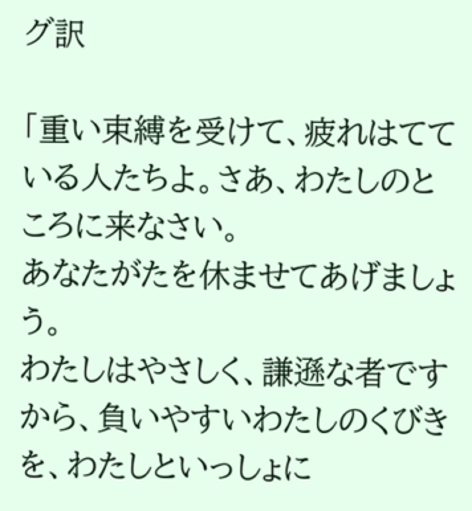グ訳

「重い束縛を受けて、疲れはてている人たちよ。さあ、わたしのところに来なさい。
あなたがたを休ませてあげましょう。
わたしはやさしく、謙遜な者ですから、負いやすいわたしのくびきを、わたしといっしょに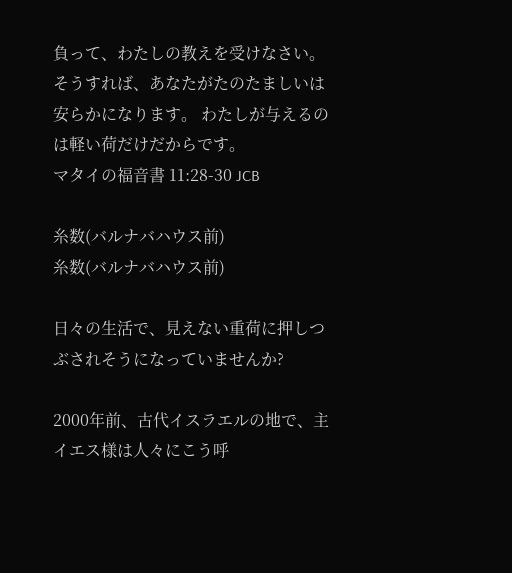負って、わたしの教えを受けなさい。
そうすれば、あなたがたのたましいは安らかになります。 わたしが与えるのは軽い荷だけだからです。
マタイの福音書 11:28-30 JCB

糸数(バルナバハウス前)
糸数(バルナバハウス前)

日々の生活で、見えない重荷に押しつぶされそうになっていませんか?

2000年前、古代イスラエルの地で、主イエス様は人々にこう呼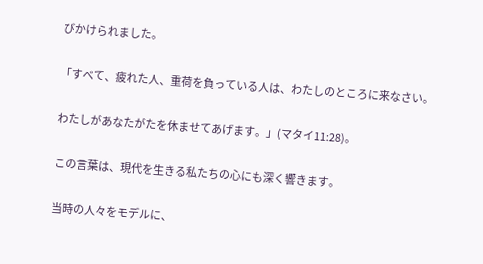びかけられました。

「すべて、疲れた人、重荷を負っている人は、わたしのところに来なさい。

わたしがあなたがたを休ませてあげます。」(マタイ11:28)。

この言葉は、現代を生きる私たちの心にも深く響きます。

当時の人々をモデルに、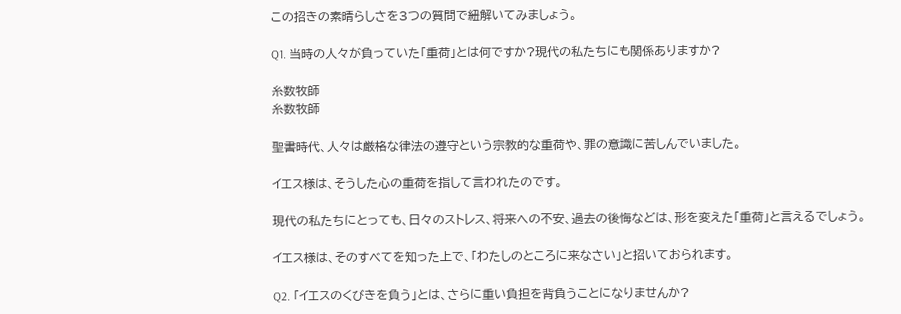この招きの素晴らしさを3つの質問で紐解いてみましょう。

Q1. 当時の人々が負っていた「重荷」とは何ですか?現代の私たちにも関係ありますか?

糸数牧師
糸数牧師

聖書時代、人々は厳格な律法の遵守という宗教的な重荷や、罪の意識に苦しんでいました。

イエス様は、そうした心の重荷を指して言われたのです。

現代の私たちにとっても、日々のストレス、将来への不安、過去の後悔などは、形を変えた「重荷」と言えるでしょう。

イエス様は、そのすべてを知った上で、「わたしのところに来なさい」と招いておられます。

Q2. 「イエスのくびきを負う」とは、さらに重い負担を背負うことになりませんか?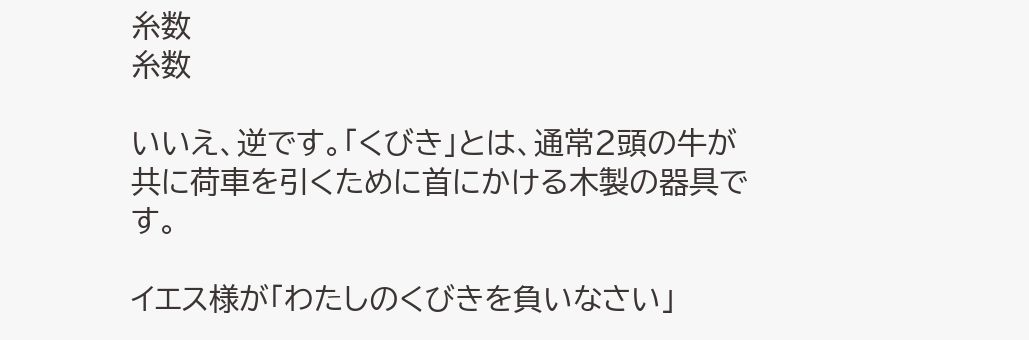糸数
糸数

いいえ、逆です。「くびき」とは、通常2頭の牛が共に荷車を引くために首にかける木製の器具です。

イエス様が「わたしのくびきを負いなさい」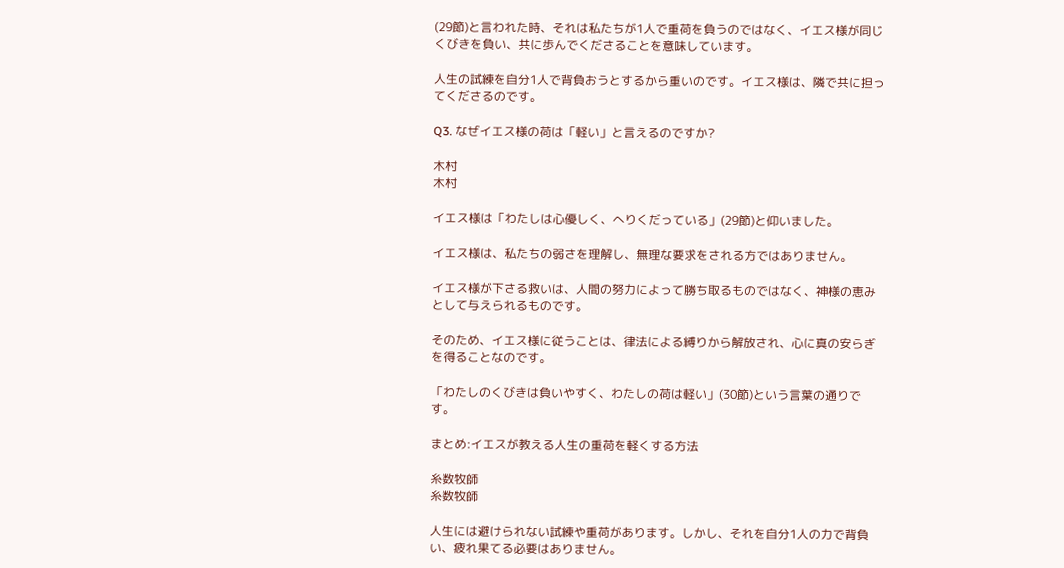(29節)と言われた時、それは私たちが1人で重荷を負うのではなく、イエス様が同じくびきを負い、共に歩んでくださることを意味しています。

人生の試練を自分1人で背負おうとするから重いのです。イエス様は、隣で共に担ってくださるのです。

Q3. なぜイエス様の荷は「軽い」と言えるのですか?

木村
木村

イエス様は「わたしは心優しく、へりくだっている」(29節)と仰いました。

イエス様は、私たちの弱さを理解し、無理な要求をされる方ではありません。

イエス様が下さる救いは、人間の努力によって勝ち取るものではなく、神様の恵みとして与えられるものです。

そのため、イエス様に従うことは、律法による縛りから解放され、心に真の安らぎを得ることなのです。

「わたしのくびきは負いやすく、わたしの荷は軽い」(30節)という言葉の通りです。

まとめ:イエスが教える人生の重荷を軽くする方法

糸数牧師
糸数牧師

人生には避けられない試練や重荷があります。しかし、それを自分1人の力で背負い、疲れ果てる必要はありません。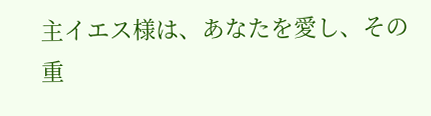主イエス様は、あなたを愛し、その重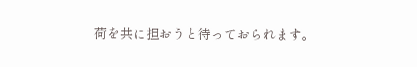荷を共に担おうと待っておられます。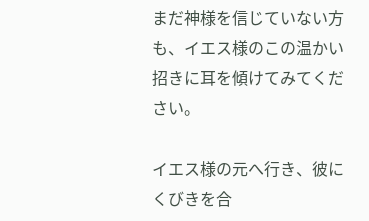まだ神様を信じていない方も、イエス様のこの温かい招きに耳を傾けてみてください。

イエス様の元へ行き、彼にくびきを合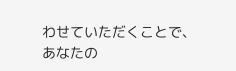わせていただくことで、あなたの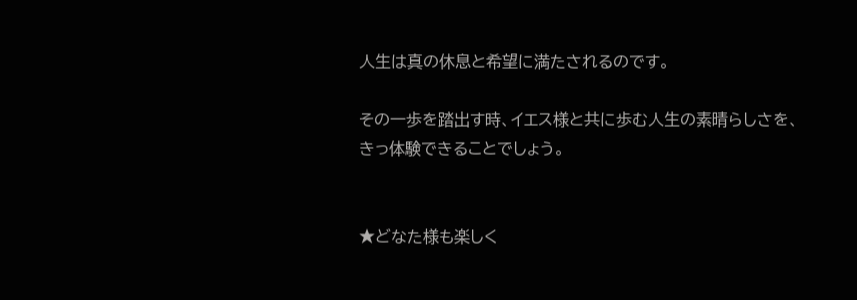人生は真の休息と希望に満たされるのです。

その一歩を踏出す時、イエス様と共に歩む人生の素晴らしさを、きっ体験できることでしょう。


★どなた様も楽しく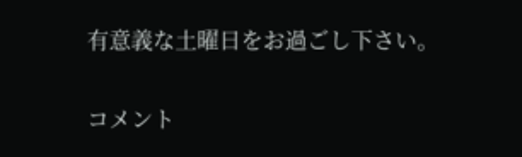有意義な土曜日をお過ごし下さい。

コメント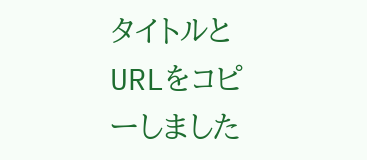タイトルとURLをコピーしました